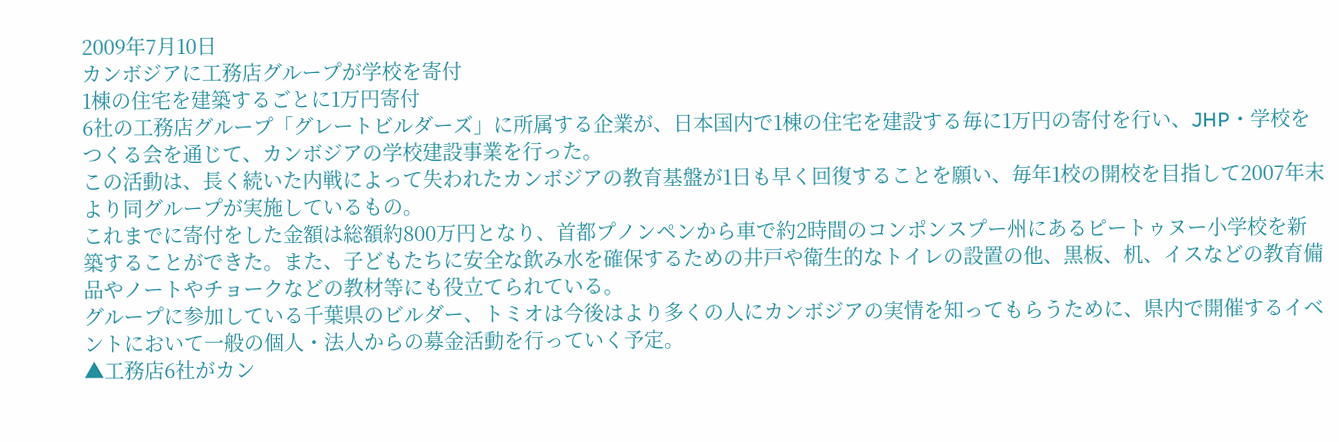2009年7月10日
カンボジアに工務店グループが学校を寄付
1棟の住宅を建築するごとに1万円寄付
6社の工務店グループ「グレートビルダーズ」に所属する企業が、日本国内で1棟の住宅を建設する毎に1万円の寄付を行い、JHP・学校をつくる会を通じて、カンボジアの学校建設事業を行った。
この活動は、長く続いた内戦によって失われたカンボジアの教育基盤が1日も早く回復することを願い、毎年1校の開校を目指して2007年末より同グループが実施しているもの。
これまでに寄付をした金額は総額約800万円となり、首都プノンペンから車で約2時間のコンポンスプー州にあるピートゥヌー小学校を新築することができた。また、子どもたちに安全な飲み水を確保するための井戸や衛生的なトイレの設置の他、黒板、机、イスなどの教育備品やノートやチョークなどの教材等にも役立てられている。
グループに参加している千葉県のビルダー、トミオは今後はより多くの人にカンボジアの実情を知ってもらうために、県内で開催するイベントにおいて一般の個人・法人からの募金活動を行っていく予定。
▲工務店6社がカン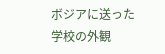ボジアに送った学校の外観